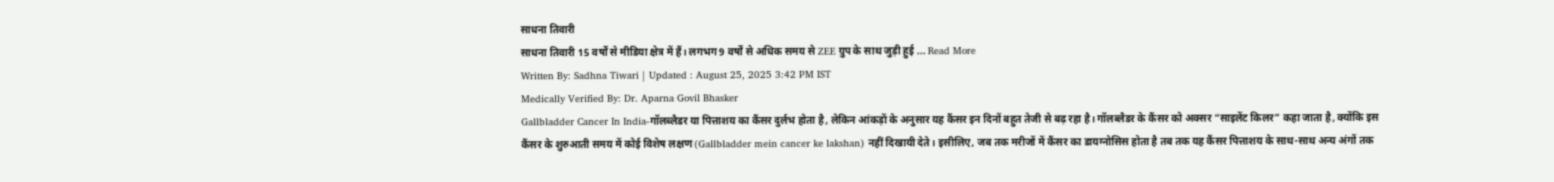साधना तिवारी
साधना तिवारी 15 वर्षों से मीडिया क्षेत्र में हैं। लगभग 9 वर्षों से अधिक समय से ZEE ग्रुप के साथ जुड़ी हुई ... Read More
Written By: Sadhna Tiwari | Updated : August 25, 2025 3:42 PM IST
Medically Verified By: Dr. Aparna Govil Bhasker
Gallbladder Cancer In India-गॉलब्लैडर या पित्ताशय का कैंसर दुर्लभ होता है, लेकिन आंकड़ों के अनुसार यह कैंसर इन दिनों बहुत तेजी से बढ़ रहा है। गॉलब्लैडर के कैंसर को अक्सर “साइलेंट किलर” कहा जाता है, क्योंकि इस कैंसर के शुरुआती समय में कोई विशेष लक्षण (Gallbladder mein cancer ke lakshan) नहीं दिखायी देते। इसीलिए, जब तक मरीजों में कैंसर का डायग्नोसिस होता है तब तक यह कैंसर पित्ताशय के साथ-साथ अन्य अंगों तक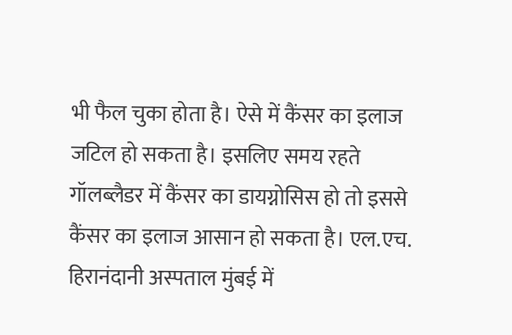भी फैल चुका होता है। ऐसे में कैंसर का इलाज जटिल हो सकता है। इसलिए समय रहते गॉलब्लैडर में कैंसर का डायग्नोसिस हो तो इससे कैंसर का इलाज आसान हो सकता है। एल.एच. हिरानंदानी अस्पताल मुंबई में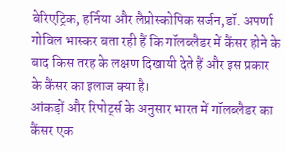बेरिएट्रिक, हर्निया और लैप्रोस्कोपिक सर्जन,डॉ. अपर्णा गोविल भास्कर बता रही हैं कि गॉलब्लैडर में कैंसर होने के बाद किस तरह के लक्षण दिखायी देते हैं और इस प्रकार के कैंसर का इलाज क्या है।
आंकड़ों और रिपोर्ट्स के अनुसार भारत में गॉलब्लैडर का कैंसर एक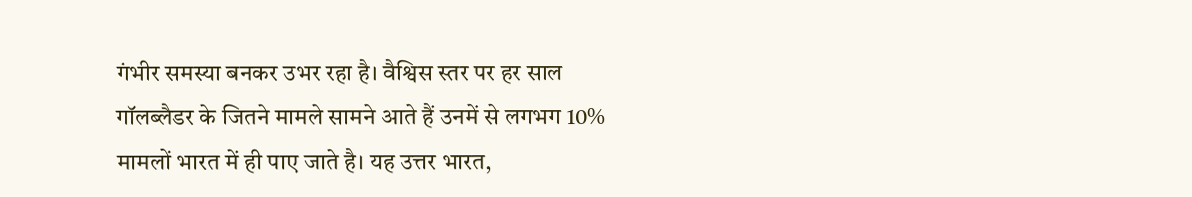गंभीर समस्या बनकर उभर रहा है। वैश्विस स्तर पर हर साल गॉलब्लैडर के जितने मामले सामने आते हैं उनमें से लगभग 10% मामलों भारत में ही पाए जाते है। यह उत्तर भारत,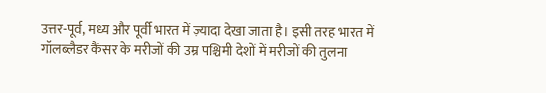उत्तर-पूर्व, मध्य और पूर्वी भारत में ज़्यादा देखा जाता है। इसी तरह भारत में गॉलब्लैडर कैंसर के मरीजों की उम्र पश्चिमी देशों में मरीजों की तुलना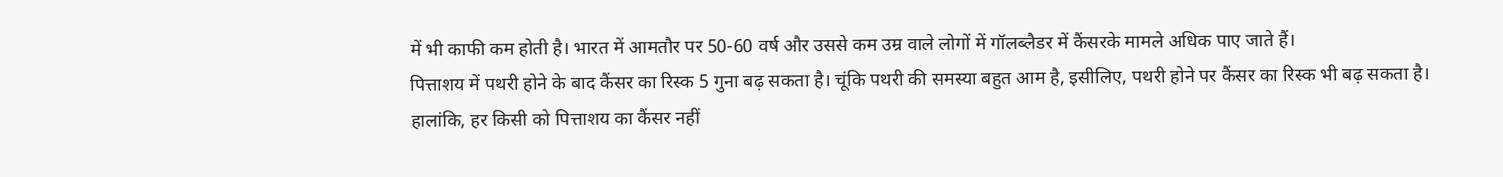में भी काफी कम होती है। भारत में आमतौर पर 50-60 वर्ष और उससे कम उम्र वाले लोगों में गॉलब्लैडर में कैंसरके मामले अधिक पाए जाते हैं।
पित्ताशय में पथरी होने के बाद कैंसर का रिस्क 5 गुना बढ़ सकता है। चूंकि पथरी की समस्या बहुत आम है, इसीलिए, पथरी होने पर कैंसर का रिस्क भी बढ़ सकता है। हालांकि, हर किसी को पित्ताशय का कैंसर नहीं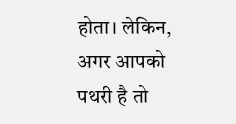होता। लेकिन, अगर आपको पथरी है तो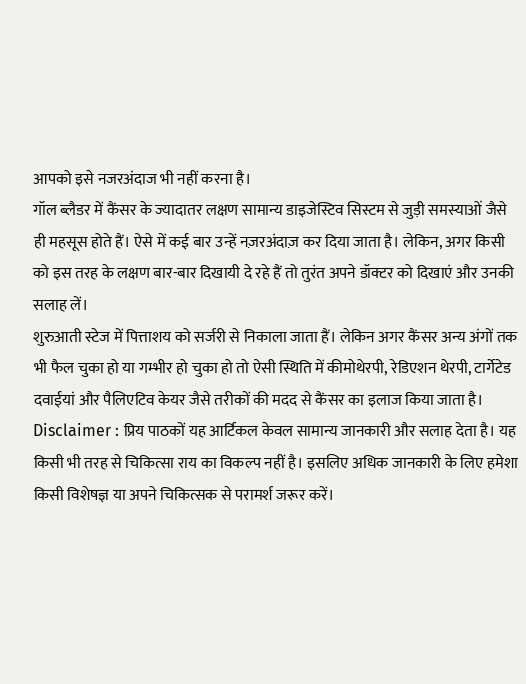आपको इसे नजरअंदाज भी नहीं करना है।
गॉल ब्लैडर में कैंसर के ज्यादातर लक्षण सामान्य डाइजेस्टिव सिस्टम से जुड़ी समस्याओं जैसे ही महसूस होते हैं। ऐसे में कई बार उन्हें नज़रअंदाज़ कर दिया जाता है। लेकिन, अगर किसी को इस तरह के लक्षण बार-बार दिखायी दे रहे हैं तो तुरंत अपने डॉक्टर को दिखाएं और उनकी सलाह लें।
शुरुआती स्टेज में पित्ताशय को सर्जरी से निकाला जाता हैं। लेकिन अगर कैंसर अन्य अंगों तक भी फैल चुका हो या गम्भीर हो चुका हो तो ऐसी स्थिति में कीमोथेरपी, रेडिएशन थेरपी, टार्गेटेड दवाईयां और पैलिएटिव केयर जैसे तरीकों की मदद से कैंसर का इलाज किया जाता है।
Disclaimer : प्रिय पाठकों यह आर्टिकल केवल सामान्य जानकारी और सलाह देता है। यह किसी भी तरह से चिकित्सा राय का विकल्प नहीं है। इसलिए अधिक जानकारी के लिए हमेशा किसी विशेषज्ञ या अपने चिकित्सक से परामर्श जरूर करें।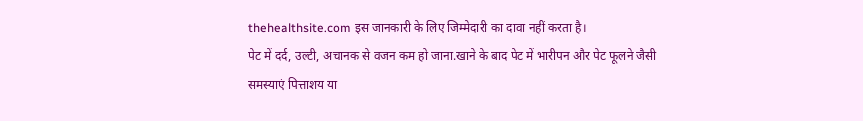thehealthsite.com इस जानकारी के लिए जिम्मेदारी का दावा नहीं करता है।
पेट में दर्द, उल्टी, अचानक से वजन कम हो जाना.खाने के बाद पेट में भारीपन और पेट फूलने जैसी समस्याएं पित्ताशय या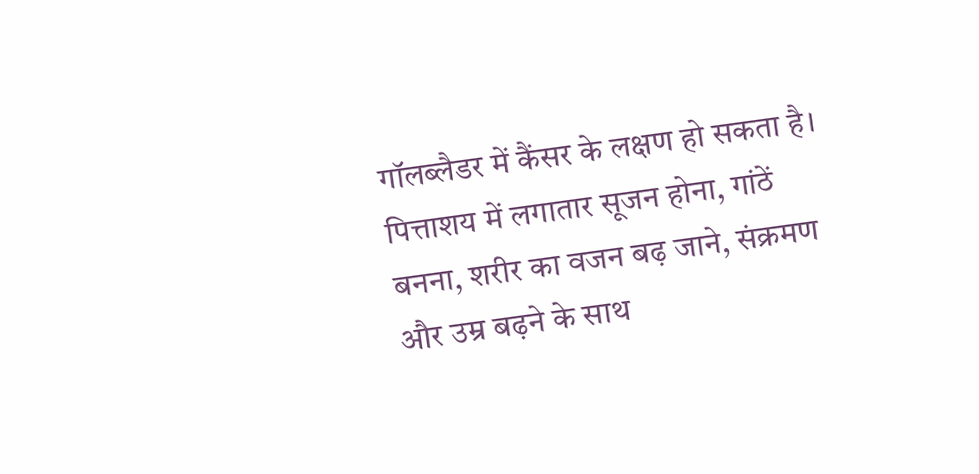गॉलब्लैडर में कैंसर के लक्षण हो सकता है।
पित्ताशय में लगातार सूजन होना, गांठें बनना, शरीर का वजन बढ़ जाने, संक्रमण और उम्र बढ़ने के साथ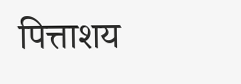पित्ताशय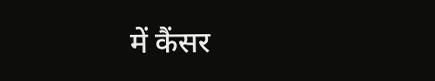में कैंसर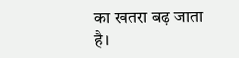का खतरा बढ़ जाता है।